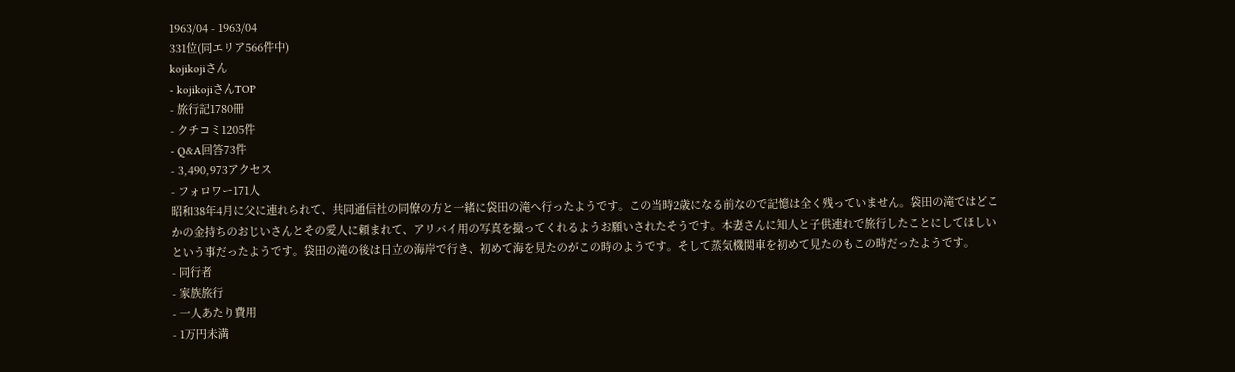1963/04 - 1963/04
331位(同エリア566件中)
kojikojiさん
- kojikojiさんTOP
- 旅行記1780冊
- クチコミ1205件
- Q&A回答73件
- 3,490,973アクセス
- フォロワー171人
昭和38年4月に父に連れられて、共同通信社の同僚の方と一緒に袋田の滝へ行ったようです。この当時2歳になる前なので記憶は全く残っていません。袋田の滝ではどこかの金持ちのおじいさんとその愛人に頼まれて、アリバイ用の写真を撮ってくれるようお願いされたそうです。本妻さんに知人と子供連れで旅行したことにしてほしいという事だったようです。袋田の滝の後は日立の海岸で行き、初めて海を見たのがこの時のようです。そして蒸気機関車を初めて見たのもこの時だったようです。
- 同行者
- 家族旅行
- 一人あたり費用
- 1万円未満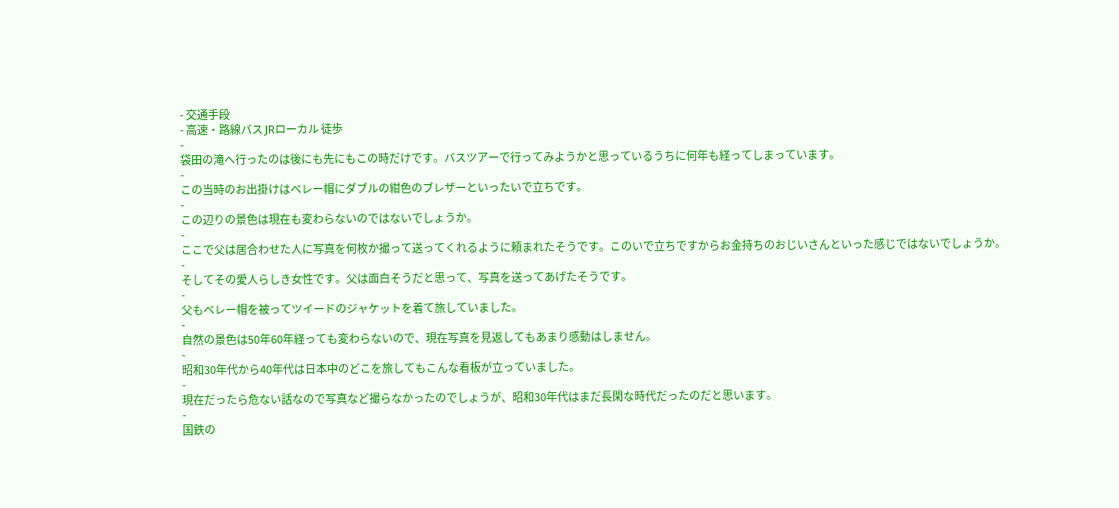- 交通手段
- 高速・路線バス JRローカル 徒歩
-
袋田の滝へ行ったのは後にも先にもこの時だけです。バスツアーで行ってみようかと思っているうちに何年も経ってしまっています。
-
この当時のお出掛けはベレー帽にダブルの紺色のブレザーといったいで立ちです。
-
この辺りの景色は現在も変わらないのではないでしょうか。
-
ここで父は居合わせた人に写真を何枚か撮って送ってくれるように頼まれたそうです。このいで立ちですからお金持ちのおじいさんといった感じではないでしょうか。
-
そしてその愛人らしき女性です。父は面白そうだと思って、写真を送ってあげたそうです。
-
父もベレー帽を被ってツイードのジャケットを着て旅していました。
-
自然の景色は50年60年経っても変わらないので、現在写真を見返してもあまり感動はしません。
-
昭和30年代から40年代は日本中のどこを旅してもこんな看板が立っていました。
-
現在だったら危ない話なので写真など撮らなかったのでしょうが、昭和30年代はまだ長閑な時代だったのだと思います。
-
国鉄の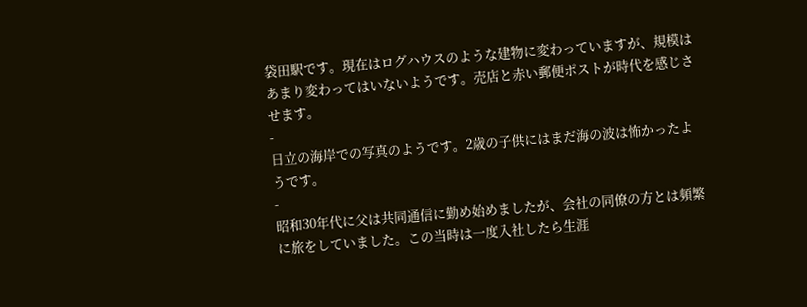袋田駅です。現在はログハウスのような建物に変わっていますが、規模はあまり変わってはいないようです。売店と赤い郵便ポストが時代を感じさせます。
-
日立の海岸での写真のようです。2歳の子供にはまだ海の波は怖かったようです。
-
昭和30年代に父は共同通信に勤め始めましたが、会社の同僚の方とは頻繁に旅をしていました。この当時は一度入社したら生涯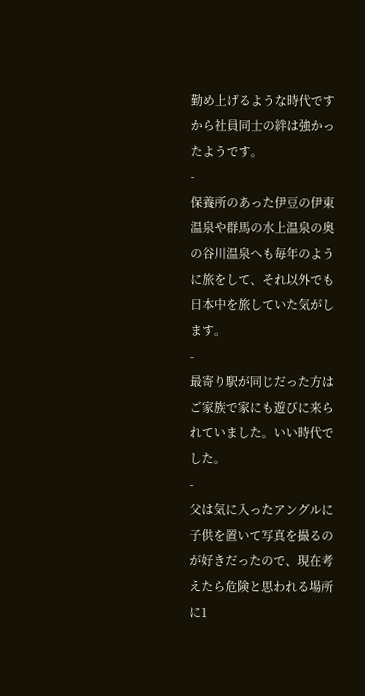勤め上げるような時代ですから社員同士の絆は強かったようです。
-
保養所のあった伊豆の伊東温泉や群馬の水上温泉の奥の谷川温泉へも毎年のように旅をして、それ以外でも日本中を旅していた気がします。
-
最寄り駅が同じだった方はご家族で家にも遊びに来られていました。いい時代でした。
-
父は気に入ったアングルに子供を置いて写真を撮るのが好きだったので、現在考えたら危険と思われる場所に1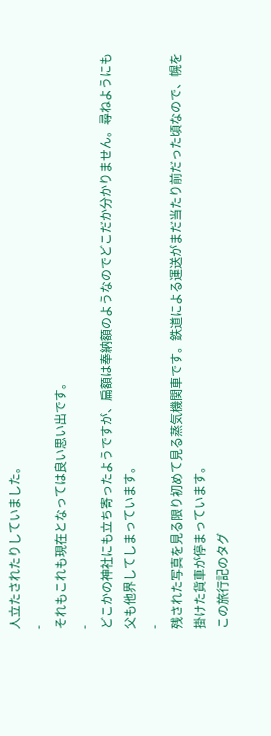人立たされたりしていました。
-
それもこれも現在となっては良い思い出です。
-
どこかの神社にも立ち寄ったようですが、扁額は奉納額のようなのでどこだか分かりません。尋ねようにも父も他界してしまっています。
-
残された写真を見る限り初めて見る蒸気機関車です。鉄道による運送がまだ当たり前だった頃なので、幌を掛けた貨車が停まっています。
この旅行記のタグ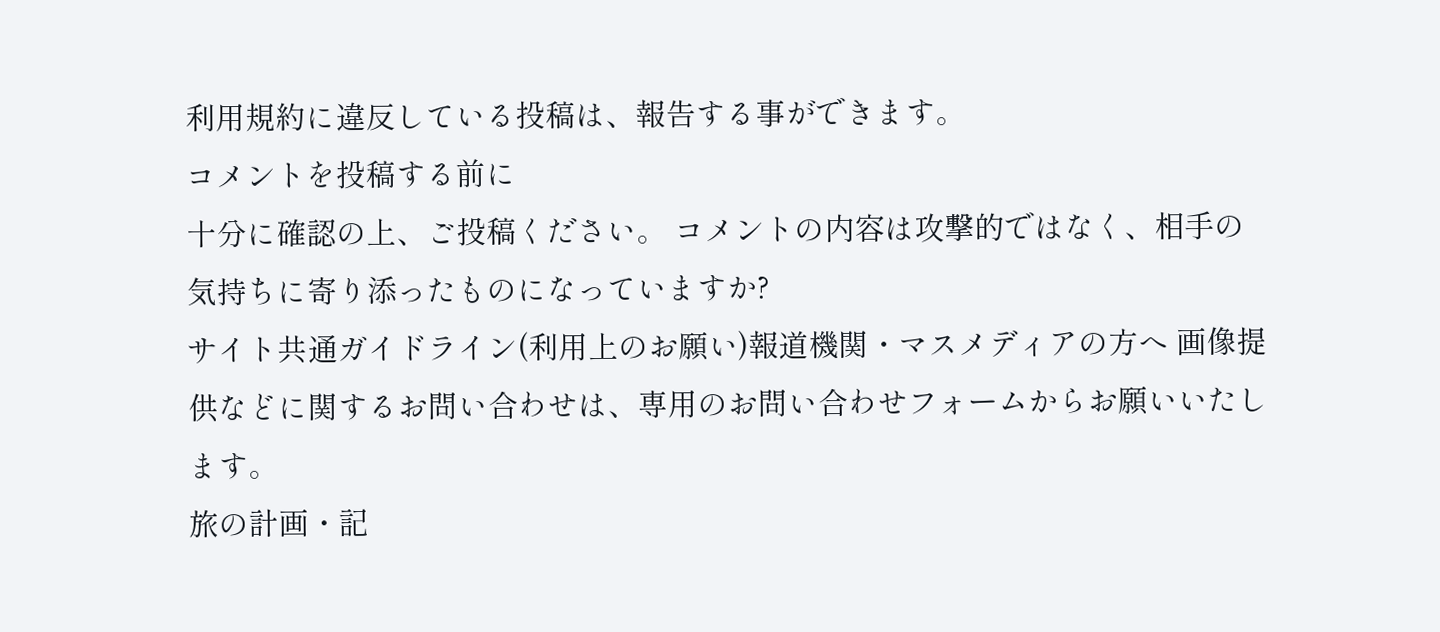利用規約に違反している投稿は、報告する事ができます。
コメントを投稿する前に
十分に確認の上、ご投稿ください。 コメントの内容は攻撃的ではなく、相手の気持ちに寄り添ったものになっていますか?
サイト共通ガイドライン(利用上のお願い)報道機関・マスメディアの方へ 画像提供などに関するお問い合わせは、専用のお問い合わせフォームからお願いいたします。
旅の計画・記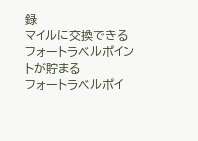録
マイルに交換できるフォートラベルポイントが貯まる
フォートラベルポイ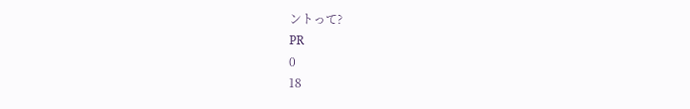ントって?
PR
0
18